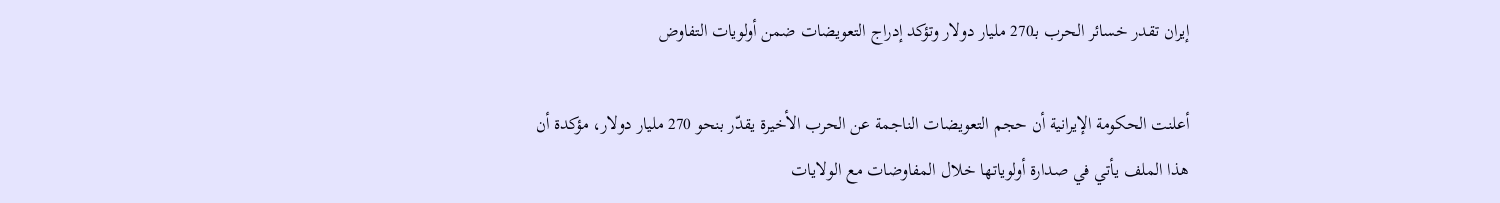إيران تقدر خسائر الحرب بـ270 مليار دولار وتؤكد إدراج التعويضات ضمن أولويات التفاوض

أعلنت الحكومة الإيرانية أن حجم التعويضات الناجمة عن الحرب الأخيرة يقدّر بنحو 270 مليار دولار، مؤكدة أن هذا الملف يأتي في صدارة أولوياتها خلال المفاوضات مع الولايات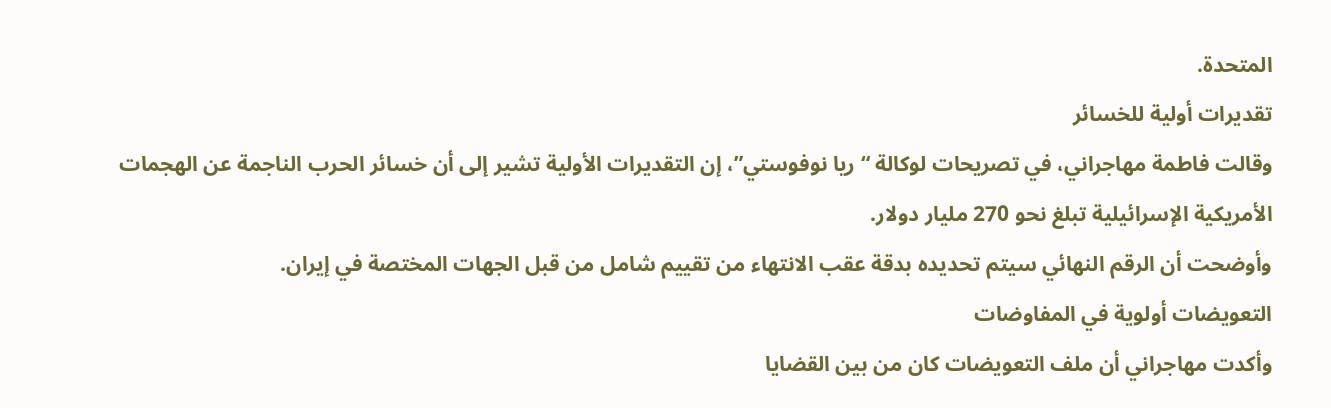المتحدة.
تقديرات أولية للخسائر
وقالت فاطمة مهاجراني، في تصريحات لوكالة “ريا نوفوستي”، إن التقديرات الأولية تشير إلى أن خسائر الحرب الناجمة عن الهجمات الأمريكية الإسرائيلية تبلغ نحو 270 مليار دولار.
وأوضحت أن الرقم النهائي سيتم تحديده بدقة عقب الانتهاء من تقييم شامل من قبل الجهات المختصة في إيران.
التعويضات أولوية في المفاوضات
وأكدت مهاجراني أن ملف التعويضات كان من بين القضايا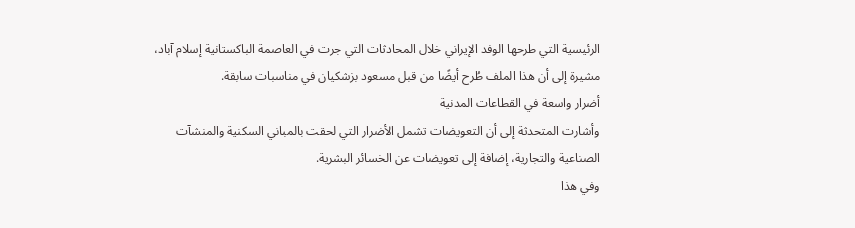الرئيسية التي طرحها الوفد الإيراني خلال المحادثات التي جرت في العاصمة الباكستانية إسلام آباد، مشيرة إلى أن هذا الملف طُرح أيضًا من قبل مسعود بزشكيان في مناسبات سابقة.
أضرار واسعة في القطاعات المدنية
وأشارت المتحدثة إلى أن التعويضات تشمل الأضرار التي لحقت بالمباني السكنية والمنشآت الصناعية والتجارية، إضافة إلى تعويضات عن الخسائر البشرية.
وفي هذا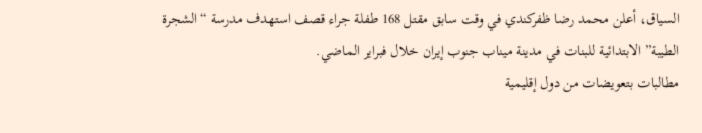السياق، أعلن محمد رضا ظفركندي في وقت سابق مقتل 168 طفلة جراء قصف استهدف مدرسة “الشجرة الطيبة” الابتدائية للبنات في مدينة ميناب جنوب إيران خلال فبراير الماضي.
مطالبات بتعويضات من دول إقليمية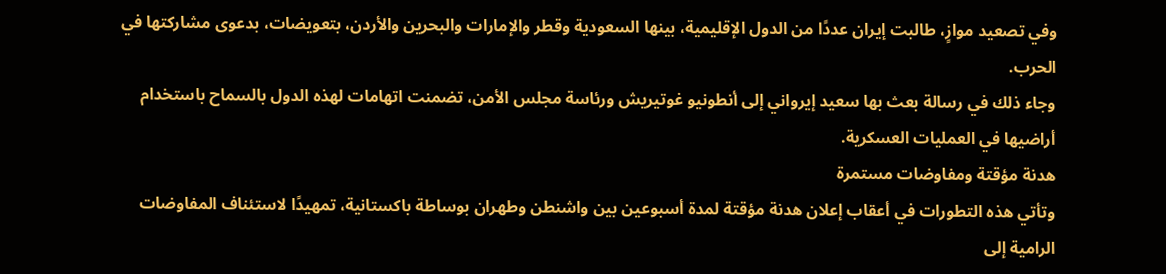وفي تصعيد موازٍ، طالبت إيران عددًا من الدول الإقليمية، بينها السعودية وقطر والإمارات والبحرين والأردن، بتعويضات، بدعوى مشاركتها في الحرب.
وجاء ذلك في رسالة بعث بها سعيد إيرواني إلى أنطونيو غوتيريش ورئاسة مجلس الأمن، تضمنت اتهامات لهذه الدول بالسماح باستخدام أراضيها في العمليات العسكرية.
هدنة مؤقتة ومفاوضات مستمرة
وتأتي هذه التطورات في أعقاب إعلان هدنة مؤقتة لمدة أسبوعين بين واشنطن وطهران بوساطة باكستانية، تمهيدًا لاستئناف المفاوضات الرامية إلى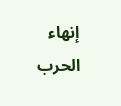إنهاء الحرب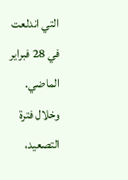التي اندلعت في 28 فبراير الماضي.
وخلال فترة التصعيد،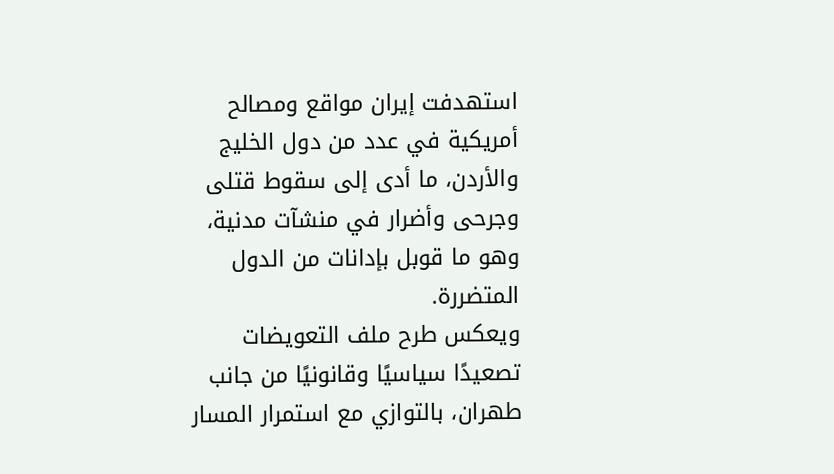استهدفت إيران مواقع ومصالح أمريكية في عدد من دول الخليج والأردن، ما أدى إلى سقوط قتلى وجرحى وأضرار في منشآت مدنية، وهو ما قوبل بإدانات من الدول المتضررة.
ويعكس طرح ملف التعويضات تصعيدًا سياسيًا وقانونيًا من جانب طهران، بالتوازي مع استمرار المسار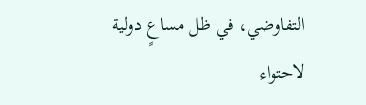التفاوضي، في ظل مساعٍ دولية لاحتواء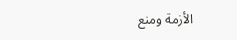الأزمة ومنع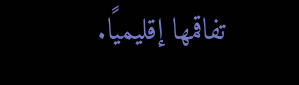تفاقمها إقليميًا.